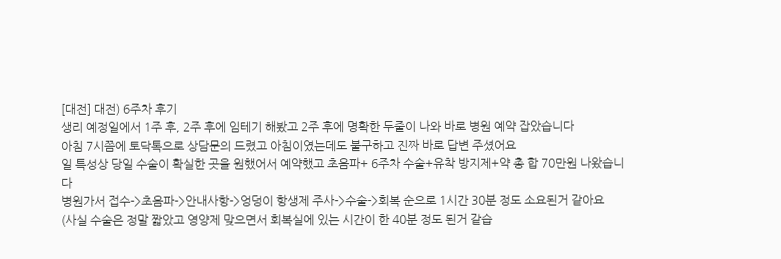[대전] 대전) 6주차 후기
생리 예정일에서 1주 후, 2주 후에 임테기 해봤고 2주 후에 명확한 두줄이 나와 바로 병원 예약 잡았습니다
아침 7시쯤에 토닥톡으로 상담문의 드렸고 아침이였는데도 불구하고 진짜 바로 답변 주셨어요
일 특성상 당일 수술이 확실한 곳을 원했어서 예약했고 초음파+ 6주차 수술+유착 방지제+약 총 합 70만원 나왔습니다
병원가서 접수->초음파->안내사항->엉덩이 항생제 주사->수술->회복 순으로 1시간 30분 정도 소요된거 같아요
(사실 수술은 정말 짧았고 영양제 맞으면서 회복실에 있는 시간이 한 40분 정도 된거 같습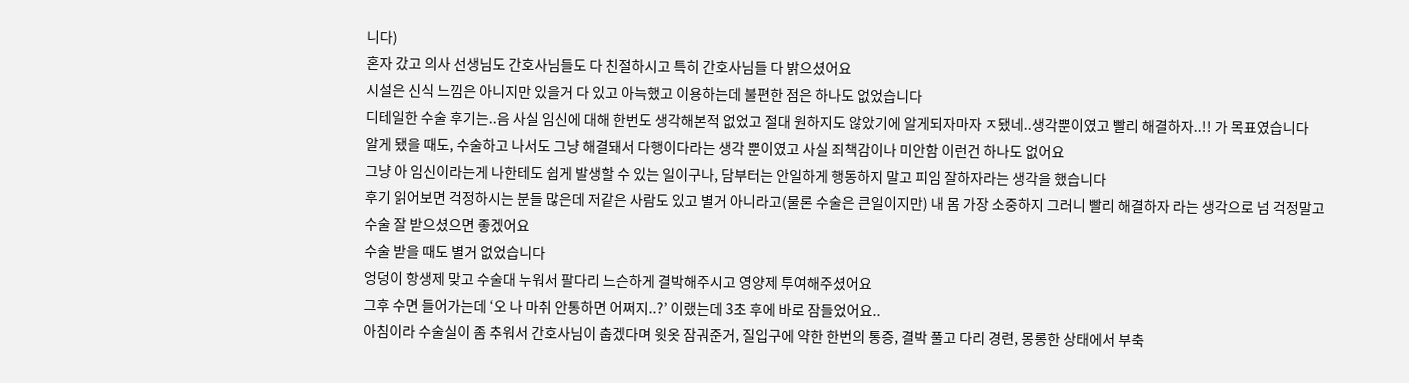니다)
혼자 갔고 의사 선생님도 간호사님들도 다 친절하시고 특히 간호사님들 다 밝으셨어요
시설은 신식 느낌은 아니지만 있을거 다 있고 아늑했고 이용하는데 불편한 점은 하나도 없었습니다
디테일한 수술 후기는..음 사실 임신에 대해 한번도 생각해본적 없었고 절대 원하지도 않았기에 알게되자마자 ㅈ됐네..생각뿐이였고 빨리 해결하자..!! 가 목표였습니다
알게 됐을 때도, 수술하고 나서도 그냥 해결돼서 다행이다라는 생각 뿐이였고 사실 죄책감이나 미안함 이런건 하나도 없어요
그냥 아 임신이라는게 나한테도 쉽게 발생할 수 있는 일이구나, 담부터는 안일하게 행동하지 말고 피임 잘하자라는 생각을 했습니다
후기 읽어보면 걱정하시는 분들 많은데 저같은 사람도 있고 별거 아니라고(물론 수술은 큰일이지만) 내 몸 가장 소중하지 그러니 빨리 해결하자 라는 생각으로 넘 걱정말고 수술 잘 받으셨으면 좋겠어요
수술 받을 때도 별거 없었습니다
엉덩이 항생제 맞고 수술대 누워서 팔다리 느슨하게 결박해주시고 영양제 투여해주셨어요
그후 수면 들어가는데 ‘오 나 마취 안통하면 어쩌지..?’ 이랬는데 3초 후에 바로 잠들었어요..
아침이라 수술실이 좀 추워서 간호사님이 춥겠다며 윗옷 잠궈준거, 질입구에 약한 한번의 통증, 결박 풀고 다리 경련, 몽롱한 상태에서 부축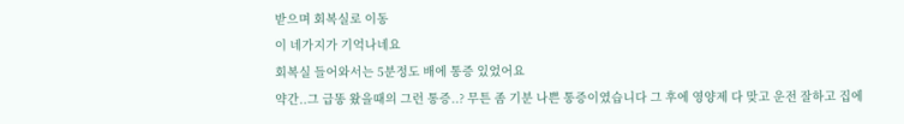받으며 회복실로 이동
이 네가지가 기억나네요
회복실 들어와서는 5분정도 배에 통증 있었어요
약간..그 급똥 왔을때의 그런 통증..? 무튼 좀 기분 나쁜 통증이였습니다 그 후에 영양제 다 맞고 운전 잘하고 집에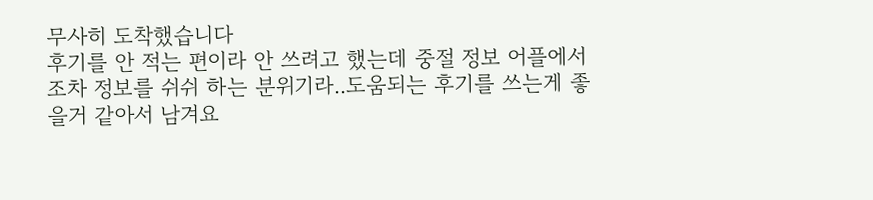무사히 도착했습니다
후기를 안 적는 편이라 안 쓰려고 했는데 중절 정보 어플에서 조차 정보를 쉬쉬 하는 분위기라..도움되는 후기를 쓰는게 좋을거 같아서 남겨요